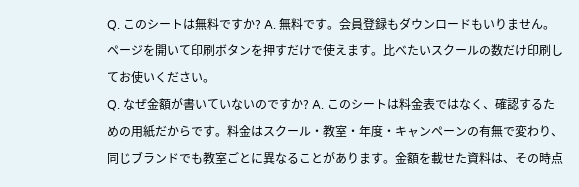Q. このシートは無料ですか? A. 無料です。会員登録もダウンロードもいりません。ページを開いて印刷ボタンを押すだけで使えます。比べたいスクールの数だけ印刷してお使いください。
Q. なぜ金額が書いていないのですか? A. このシートは料金表ではなく、確認するための用紙だからです。料金はスクール・教室・年度・キャンペーンの有無で変わり、同じブランドでも教室ごとに異なることがあります。金額を載せた資料は、その時点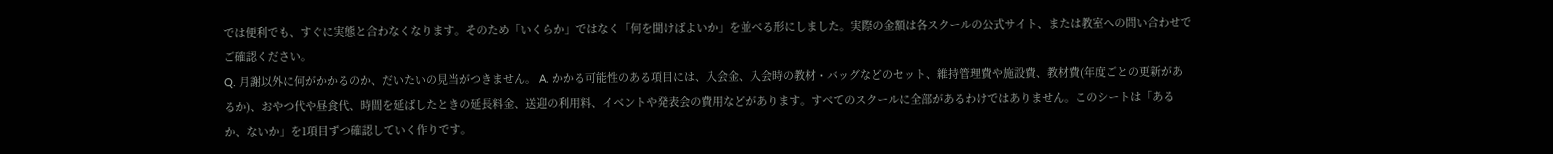では便利でも、すぐに実態と合わなくなります。そのため「いくらか」ではなく「何を聞けばよいか」を並べる形にしました。実際の金額は各スクールの公式サイト、または教室への問い合わせでご確認ください。
Q. 月謝以外に何がかかるのか、だいたいの見当がつきません。 A. かかる可能性のある項目には、入会金、入会時の教材・バッグなどのセット、維持管理費や施設費、教材費(年度ごとの更新があるか)、おやつ代や昼食代、時間を延ばしたときの延長料金、送迎の利用料、イベントや発表会の費用などがあります。すべてのスクールに全部があるわけではありません。このシートは「あるか、ないか」を1項目ずつ確認していく作りです。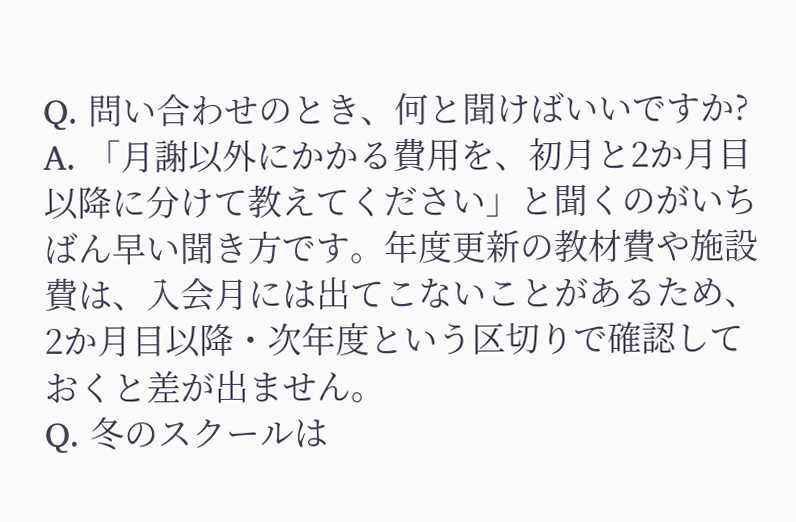Q. 問い合わせのとき、何と聞けばいいですか? A. 「月謝以外にかかる費用を、初月と2か月目以降に分けて教えてください」と聞くのがいちばん早い聞き方です。年度更新の教材費や施設費は、入会月には出てこないことがあるため、2か月目以降・次年度という区切りで確認しておくと差が出ません。
Q. 冬のスクールは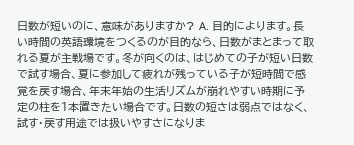日数が短いのに、意味がありますか? A. 目的によります。長い時間の英語環境をつくるのが目的なら、日数がまとまって取れる夏が主戦場です。冬が向くのは、はじめての子が短い日数で試す場合、夏に参加して疲れが残っている子が短時間で感覚を戻す場合、年末年始の生活リズムが崩れやすい時期に予定の柱を1本置きたい場合です。日数の短さは弱点ではなく、試す・戻す用途では扱いやすさになりま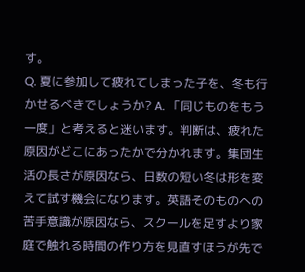す。
Q. 夏に参加して疲れてしまった子を、冬も行かせるべきでしょうか? A. 「同じものをもう一度」と考えると迷います。判断は、疲れた原因がどこにあったかで分かれます。集団生活の長さが原因なら、日数の短い冬は形を変えて試す機会になります。英語そのものへの苦手意識が原因なら、スクールを足すより家庭で触れる時間の作り方を見直すほうが先で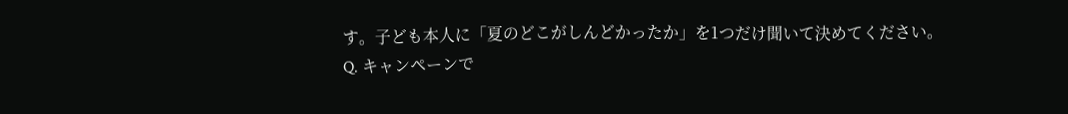す。子ども本人に「夏のどこがしんどかったか」を1つだけ聞いて決めてください。
Q. キャンペーンで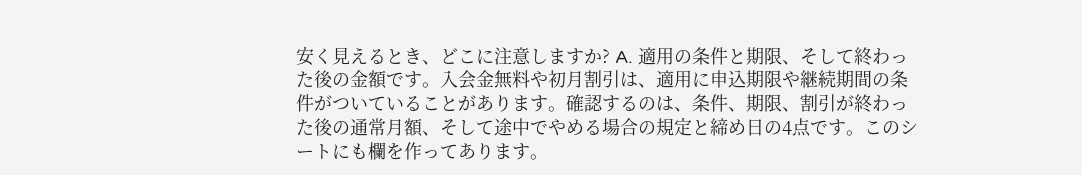安く見えるとき、どこに注意しますか? A. 適用の条件と期限、そして終わった後の金額です。入会金無料や初月割引は、適用に申込期限や継続期間の条件がついていることがあります。確認するのは、条件、期限、割引が終わった後の通常月額、そして途中でやめる場合の規定と締め日の4点です。このシートにも欄を作ってあります。